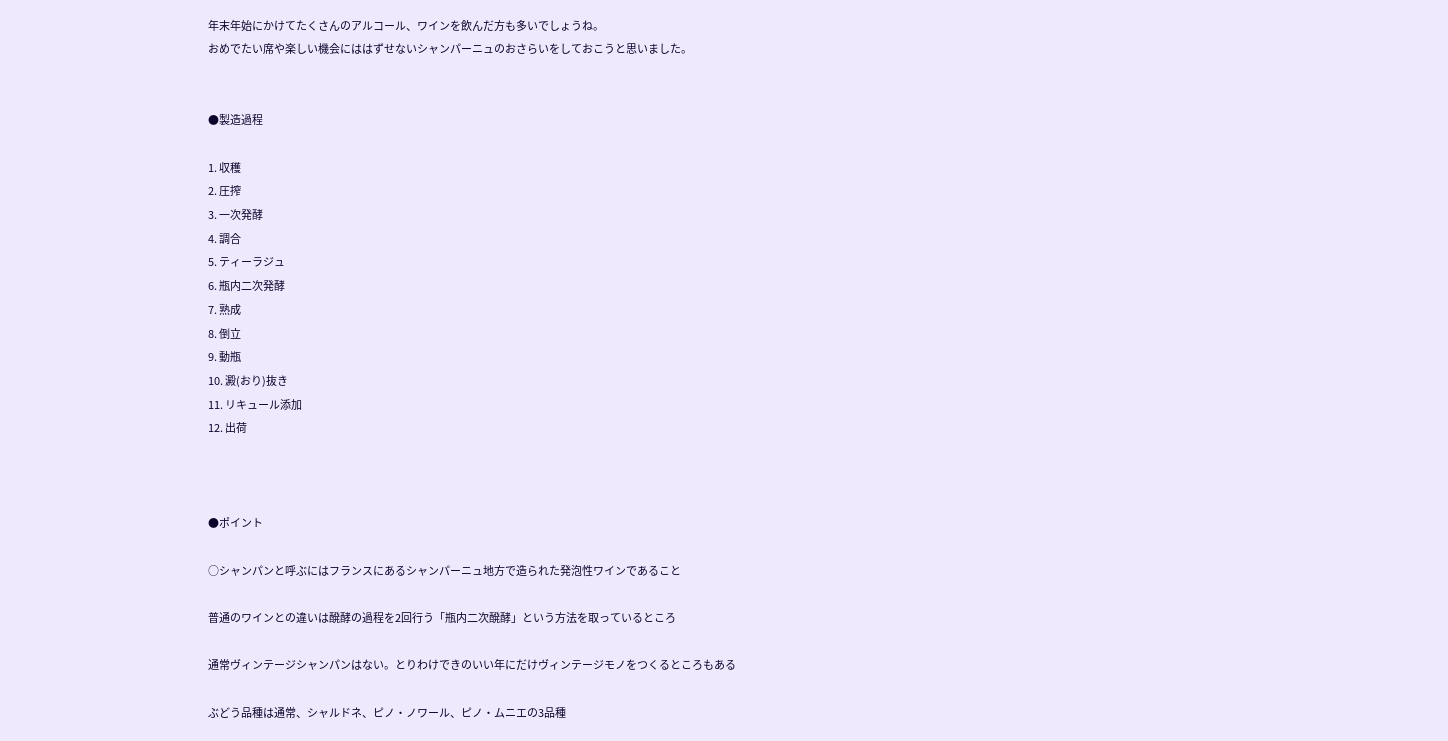年末年始にかけてたくさんのアルコール、ワインを飲んだ方も多いでしょうね。
おめでたい席や楽しい機会にははずせないシャンパーニュのおさらいをしておこうと思いました。


●製造過程

1. 収穫
2. 圧搾
3. 一次発酵
4. 調合
5. ティーラジュ
6. 瓶内二次発酵
7. 熟成
8. 倒立
9. 動瓶
10. 澱(おり)抜き
11. リキュール添加
12. 出荷



●ポイント

○シャンパンと呼ぶにはフランスにあるシャンパーニュ地方で造られた発泡性ワインであること

普通のワインとの違いは醗酵の過程を2回行う「瓶内二次醗酵」という方法を取っているところ

通常ヴィンテージシャンパンはない。とりわけできのいい年にだけヴィンテージモノをつくるところもある

ぶどう品種は通常、シャルドネ、ピノ・ノワール、ピノ・ムニエの3品種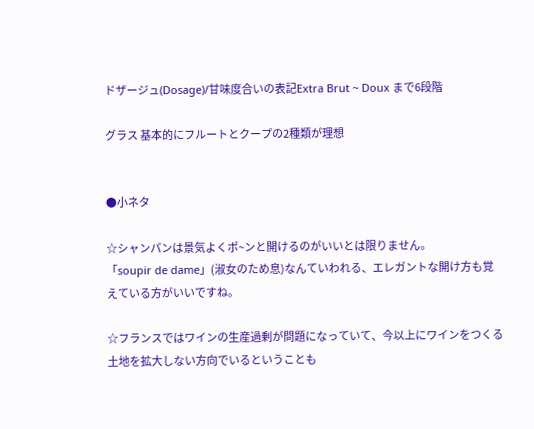ドザージュ(Dosage)/甘味度合いの表記Extra Brut ~ Doux まで6段階

グラス 基本的にフルートとクープの2種類が理想


●小ネタ

☆シャンパンは景気よくポ~ンと開けるのがいいとは限りません。
「soupir de dame」(淑女のため息)なんていわれる、エレガントな開け方も覚えている方がいいですね。

☆フランスではワインの生産過剰が問題になっていて、今以上にワインをつくる土地を拡大しない方向でいるということも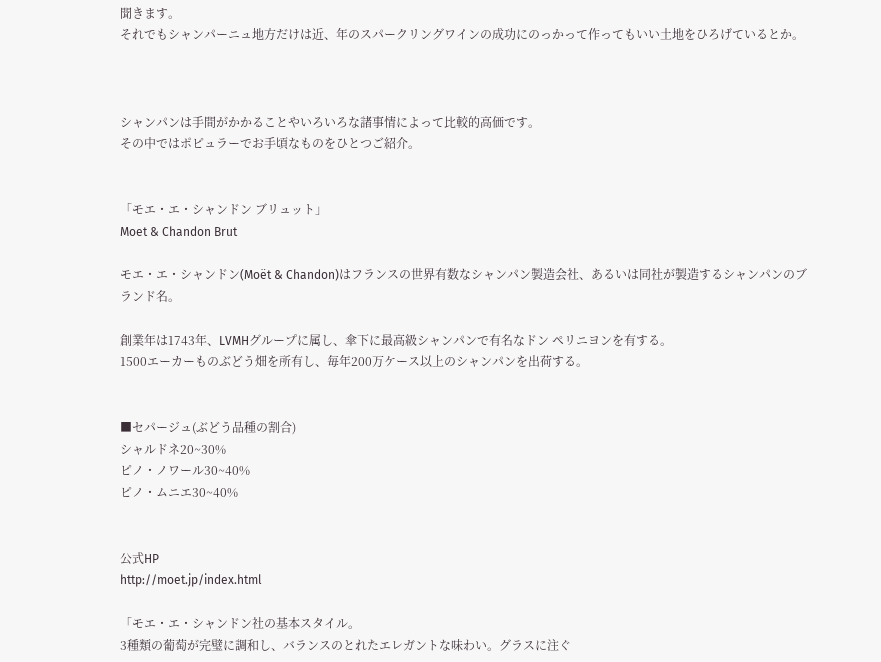聞きます。
それでもシャンパーニュ地方だけは近、年のスパークリングワインの成功にのっかって作ってもいい土地をひろげているとか。



シャンパンは手間がかかることやいろいろな諸事情によって比較的高価です。
その中ではポピュラーでお手頃なものをひとつご紹介。


「モエ・エ・シャンドン ブリュット」
Moet & Chandon Brut

モエ・エ・シャンドン(Moët & Chandon)はフランスの世界有数なシャンパン製造会社、あるいは同社が製造するシャンパンのブランド名。

創業年は1743年、LVMHグループに属し、傘下に最高級シャンパンで有名なドン ペリニヨンを有する。
1500エーカーものぶどう畑を所有し、毎年200万ケース以上のシャンパンを出荷する。


■セパージュ(ぶどう品種の割合)
シャルドネ20~30%
ピノ・ノワール30~40%
ピノ・ムニエ30~40%


公式HP
http://moet.jp/index.html

「モエ・エ・シャンドン社の基本スタイル。
3種類の葡萄が完璧に調和し、バランスのとれたエレガントな味わい。グラスに注ぐ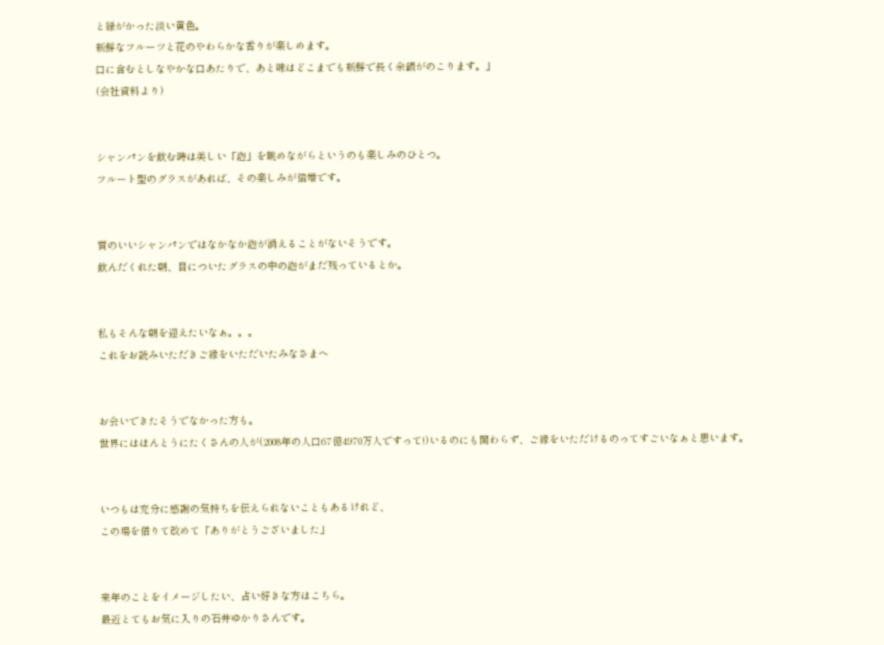と緑がかった淡い黄色。
新鮮なフルーツと花のやわらかな香りが楽しめます。
口に含むとしなやかな口あたりで、あと味はどこまでも新鮮で長く余韻がのこります。」
(会社資料より)


シャンパンを飲む時は美しい「泡」を眺めながらというのも楽しみのひとつ。
フルート型のグラスがあれば、その楽しみが倍増です。


質のいいシャンパンではなかなか泡が消えることがないそうです。
飲んだくれた朝、目についたグラスの中の泡がまだ残っているとか。


私もそんな朝を迎えたいなぁ。。。
これをお読みいただきご縁をいただいたみなさまへ


お会いできたそうでなかった方も。
世界にはほんとうにたくさんの人が(2008年の人口67億4970万人ですって!)いるのにも関わらず、ご縁をいただけるのってすごいなぁと思います。


いつもは充分に感謝の気持ちを伝えられないこともあるけれど、
この場を借りて改めて「ありがとうございました」


来年のことをイメージしたい、占い好きな方はこちら。
最近とてもお気に入りの石井ゆかりさんです。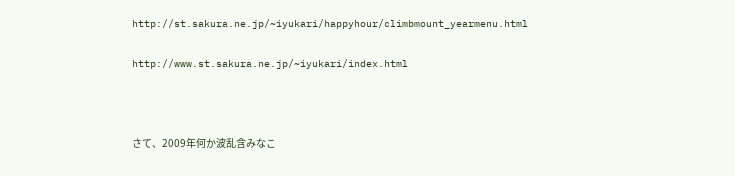http://st.sakura.ne.jp/~iyukari/happyhour/climbmount_yearmenu.html

http://www.st.sakura.ne.jp/~iyukari/index.html



さて、2009年何か波乱含みなこ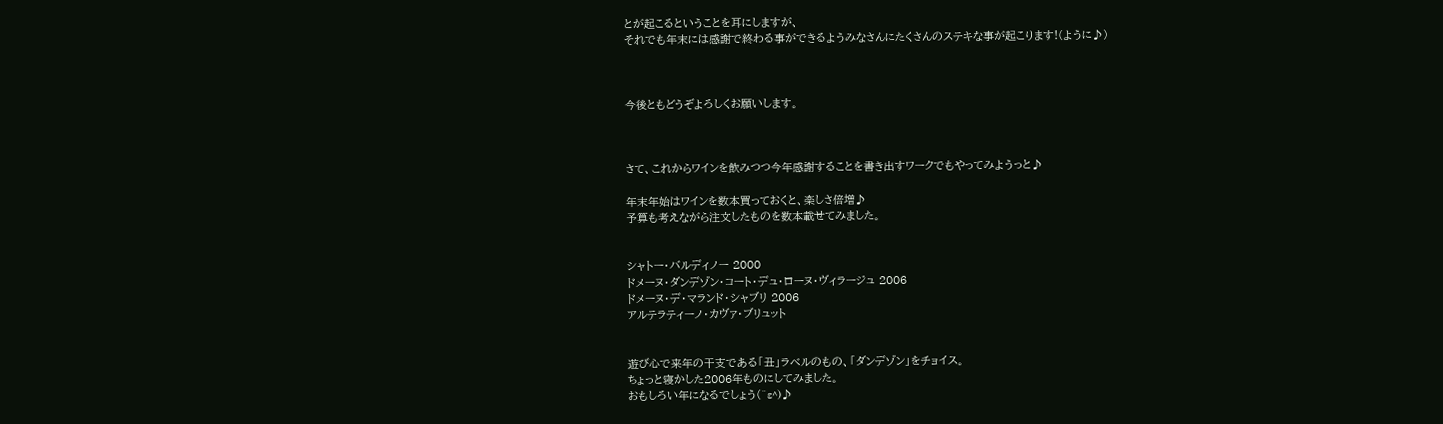とが起こるということを耳にしますが、
それでも年末には感謝で終わる事ができるようみなさんにたくさんのステキな事が起こります!(ように♪)



今後ともどうぞよろしくお願いします。



さて、これからワインを飲みつつ今年感謝することを書き出すワークでもやってみようっと♪

年末年始はワインを数本買っておくと、楽しさ倍増♪
予算も考えながら注文したものを数本載せてみました。


シャトー・バルディノー 2000
ドメーヌ・ダンデゾン・コート・デュ・ローヌ・ヴィラージュ 2006
ドメーヌ・デ・マランド・シャブリ 2006
アルテラティーノ・カヴァ・ブリュット


遊び心で来年の干支である「丑」ラベルのもの、「ダンデゾン」をチョイス。
ちょっと寝かした2006年ものにしてみました。
おもしろい年になるでしょう(^ε^)♪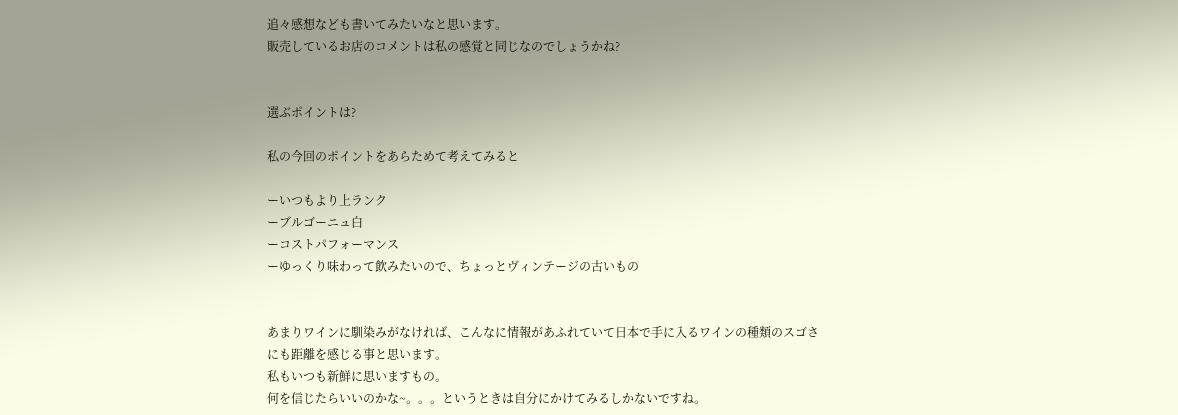追々感想なども書いてみたいなと思います。
販売しているお店のコメントは私の感覚と同じなのでしょうかね?


選ぶポイントは?

私の今回のポイントをあらためて考えてみると

ーいつもより上ランク
ーブルゴーニュ白
ーコストパフォーマンス
ーゆっくり味わって飲みたいので、ちょっとヴィンテージの古いもの


あまりワインに馴染みがなければ、こんなに情報があふれていて日本で手に入るワインの種類のスゴさにも距離を感じる事と思います。
私もいつも新鮮に思いますもの。
何を信じたらいいのかな~。。。というときは自分にかけてみるしかないですね。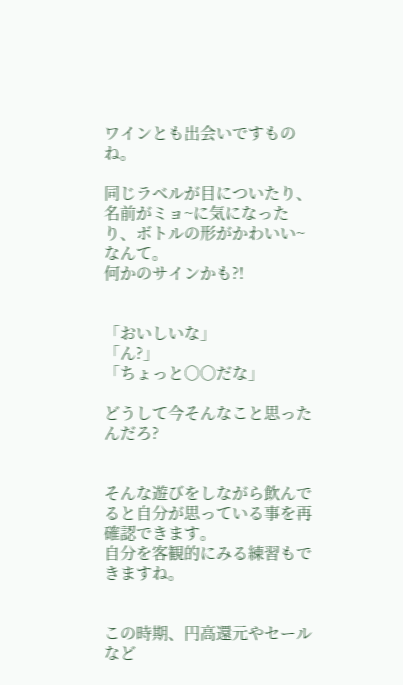ワインとも出会いですものね。

同じラベルが目についたり、名前がミョ~に気になったり、ボトルの形がかわいい~なんて。
何かのサインかも?!


「おいしいな」
「ん?」
「ちょっと○○だな」

どうして今そんなこと思ったんだろ?


そんな遊びをしながら飲んでると自分が思っている事を再確認できます。
自分を客観的にみる練習もできますね。


この時期、円高還元やセールなど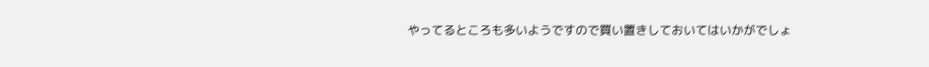やってるところも多いようですので買い置きしておいてはいかがでしょ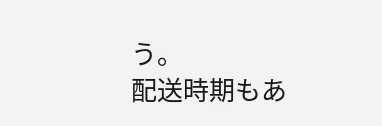う。
配送時期もあ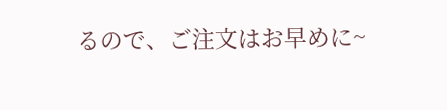るので、ご注文はお早めに~